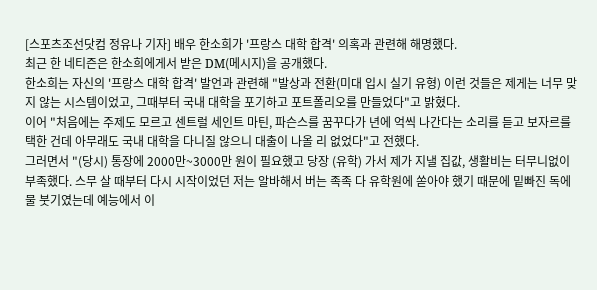[스포츠조선닷컴 정유나 기자] 배우 한소희가 '프랑스 대학 합격' 의혹과 관련해 해명했다.
최근 한 네티즌은 한소희에게서 받은 DM(메시지)을 공개했다.
한소희는 자신의 '프랑스 대학 합격' 발언과 관련해 "발상과 전환(미대 입시 실기 유형) 이런 것들은 제게는 너무 맞지 않는 시스템이었고, 그때부터 국내 대학을 포기하고 포트폴리오를 만들었다"고 밝혔다.
이어 "처음에는 주제도 모르고 센트럴 세인트 마틴, 파슨스를 꿈꾸다가 년에 억씩 나간다는 소리를 듣고 보자르를 택한 건데 아무래도 국내 대학을 다니질 않으니 대출이 나올 리 없었다"고 전했다.
그러면서 "(당시) 통장에 2000만~3000만 원이 필요했고 당장 (유학) 가서 제가 지낼 집값, 생활비는 터무니없이 부족했다. 스무 살 때부터 다시 시작이었던 저는 알바해서 버는 족족 다 유학원에 쏟아야 했기 때문에 밑빠진 독에 물 붓기였는데 예능에서 이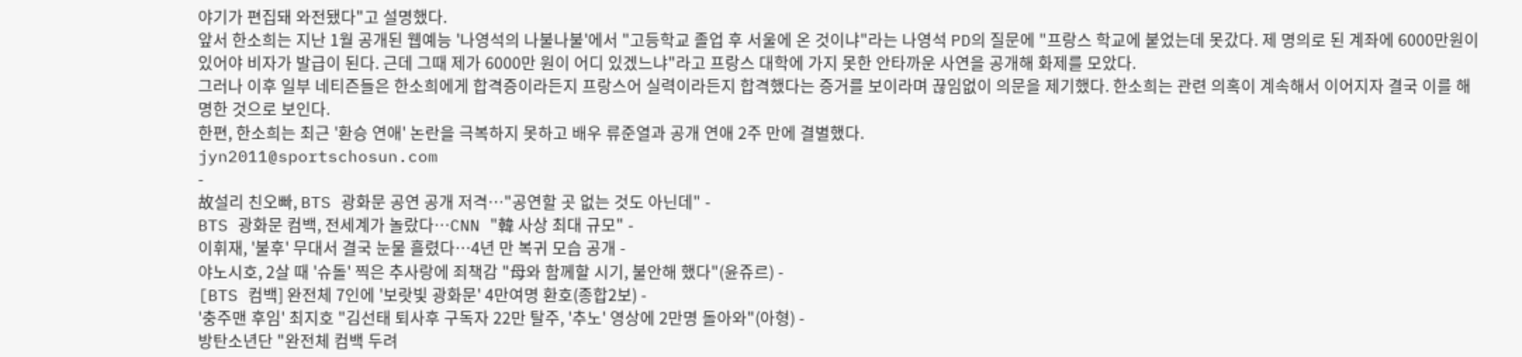야기가 편집돼 와전됐다"고 설명했다.
앞서 한소희는 지난 1월 공개된 웹예능 '나영석의 나불나불'에서 "고등학교 졸업 후 서울에 온 것이냐"라는 나영석 PD의 질문에 "프랑스 학교에 붙었는데 못갔다. 제 명의로 된 계좌에 6000만원이 있어야 비자가 발급이 된다. 근데 그때 제가 6000만 원이 어디 있겠느냐"라고 프랑스 대학에 가지 못한 안타까운 사연을 공개해 화제를 모았다.
그러나 이후 일부 네티즌들은 한소희에게 합격증이라든지 프랑스어 실력이라든지 합격했다는 증거를 보이라며 끊임없이 의문을 제기했다. 한소희는 관련 의혹이 계속해서 이어지자 결국 이를 해명한 것으로 보인다.
한편, 한소희는 최근 '환승 연애' 논란을 극복하지 못하고 배우 류준열과 공개 연애 2주 만에 결별했다.
jyn2011@sportschosun.com
-
故설리 친오빠, BTS 광화문 공연 공개 저격…"공연할 곳 없는 것도 아닌데" -
BTS 광화문 컴백, 전세계가 놀랐다…CNN "韓 사상 최대 규모" -
이휘재, '불후' 무대서 결국 눈물 흘렸다…4년 만 복귀 모습 공개 -
야노시호, 2살 때 '슈돌' 찍은 추사랑에 죄책감 "母와 함께할 시기, 불안해 했다"(윤쥬르) -
[BTS 컴백] 완전체 7인에 '보랏빛 광화문' 4만여명 환호(종합2보) -
'충주맨 후임' 최지호 "김선태 퇴사후 구독자 22만 탈주, '추노' 영상에 2만명 돌아와"(아형) -
방탄소년단 "완전체 컴백 두려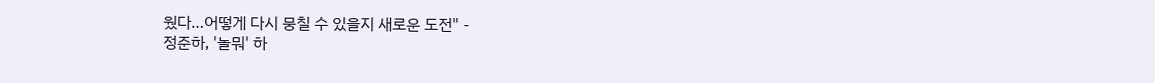웠다…어떻게 다시 뭉칠 수 있을지 새로운 도전" -
정준하, '놀뭐' 하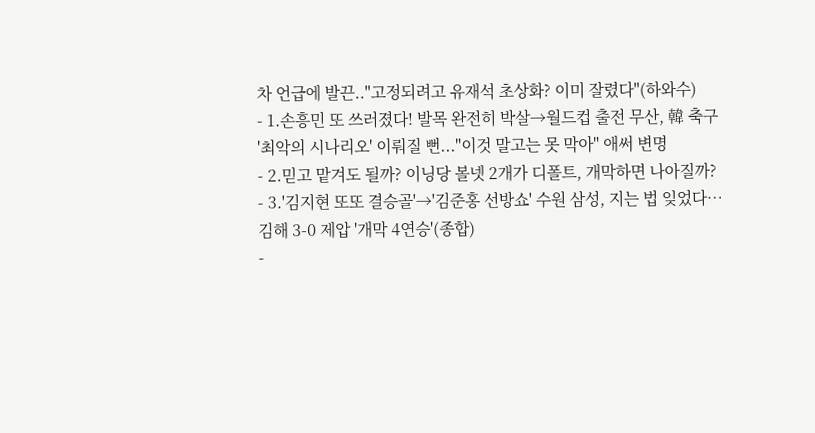차 언급에 발끈.."고정되려고 유재석 초상화? 이미 잘렸다"(하와수)
- 1.손흥민 또 쓰러졌다! 발목 완전히 박살→월드컵 출전 무산, 韓 축구 '최악의 시나리오' 이뤄질 뻔..."이것 말고는 못 막아" 애써 변명
- 2.믿고 맡겨도 될까? 이닝당 볼넷 2개가 디폴트, 개막하면 나아질까?
- 3.'김지현 또또 결승골'→'김준홍 선방쇼' 수원 삼성, 지는 법 잊었다…김해 3-0 제압 '개막 4연승'(종합)
-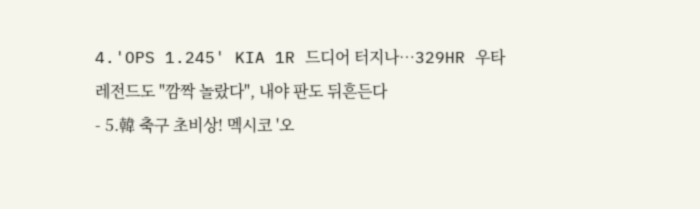4.'OPS 1.245' KIA 1R 드디어 터지나…329HR 우타 레전드도 "깜짝 놀랐다", 내야 판도 뒤흔든다
- 5.韓 축구 초비상! 멕시코 '오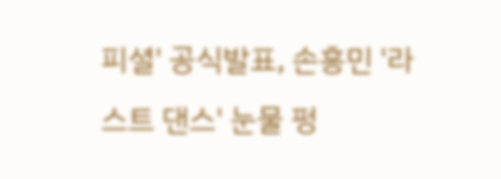피셜' 공식발표, 손흥민 '라스트 댄스' 눈물 펑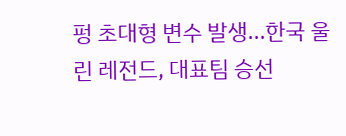펑 초대형 변수 발생...한국 울린 레전드, 대표팀 승선